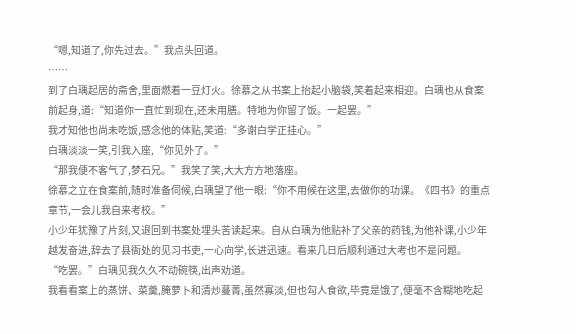“嗯,知道了,你先过去。”我点头回道。
……
到了白瑀起居的斋舍,里面燃着一豆灯火。徐慕之从书案上抬起小脑袋,笑着起来相迎。白瑀也从食案前起身,道:“知道你一直忙到现在,还未用膳。特地为你留了饭。一起罢。”
我才知他也尚未吃饭,感念他的体贴,笑道:“多谢白学正挂心。”
白瑀淡淡一笑,引我入座,“你见外了。”
“那我便不客气了,梦石兄。”我笑了笑,大大方方地落座。
徐慕之立在食案前,随时准备伺候,白瑀望了他一眼:“你不用候在这里,去做你的功课。《四书》的重点章节,一会儿我自来考校。”
小少年犹豫了片刻,又退回到书案处埋头苦读起来。自从白瑀为他贴补了父亲的药钱,为他补课,小少年越发奋进,辞去了县衙处的见习书吏,一心向学,长进迅速。看来几日后顺利通过大考也不是问题。
“吃罢。”白瑀见我久久不动碗筷,出声劝道。
我看看案上的蒸饼、菜羹,腌萝卜和清炒蔓菁,虽然寡淡,但也勾人食欲,毕竟是饿了,便毫不含糊地吃起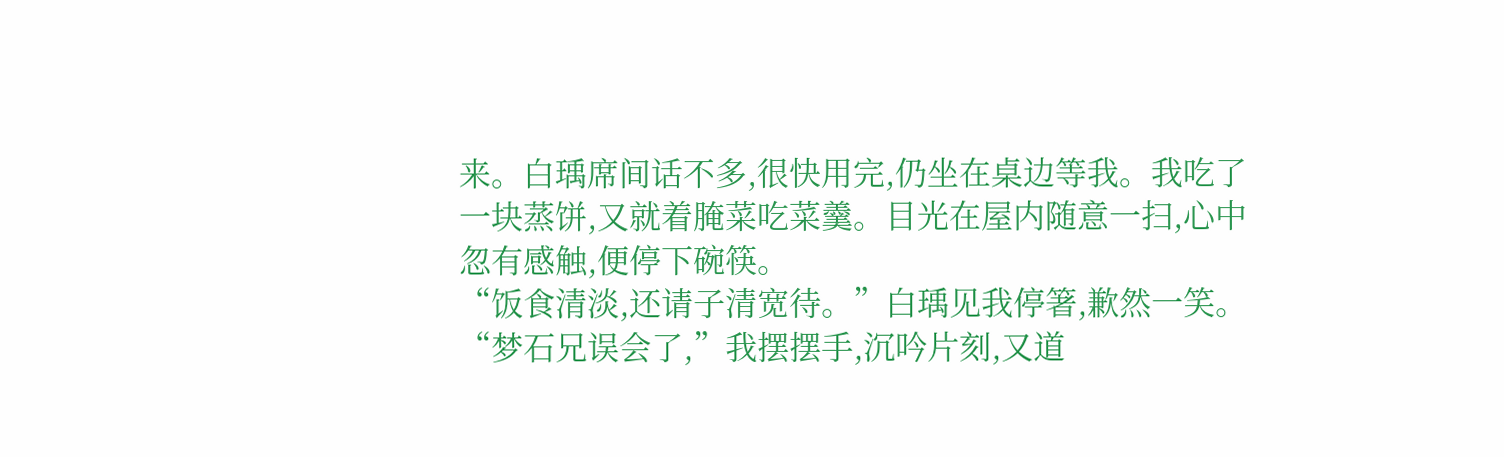来。白瑀席间话不多,很快用完,仍坐在桌边等我。我吃了一块蒸饼,又就着腌菜吃菜羹。目光在屋内随意一扫,心中忽有感触,便停下碗筷。
“饭食清淡,还请子清宽待。”白瑀见我停箸,歉然一笑。
“梦石兄误会了,”我摆摆手,沉吟片刻,又道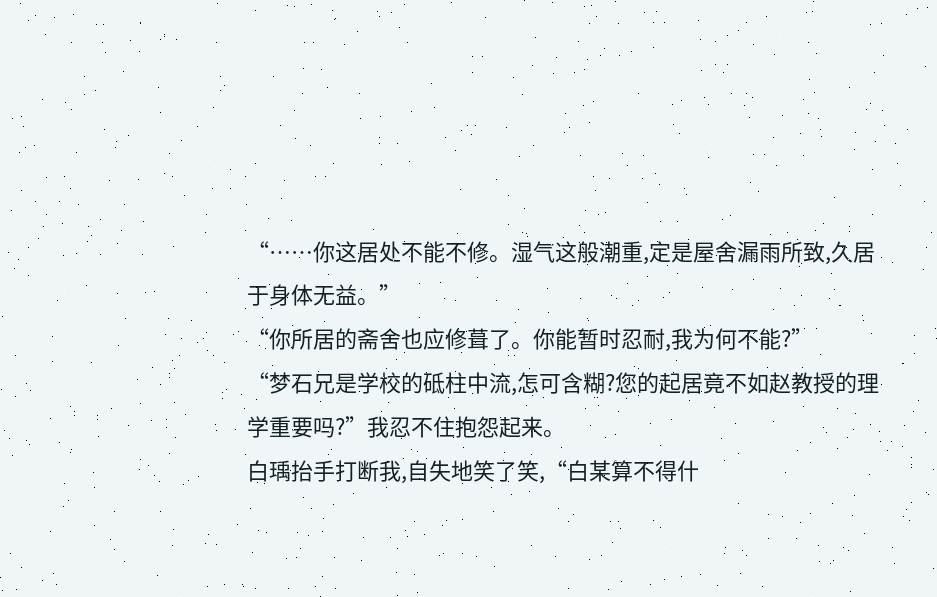“……你这居处不能不修。湿气这般潮重,定是屋舍漏雨所致,久居于身体无益。”
“你所居的斋舍也应修葺了。你能暂时忍耐,我为何不能?”
“梦石兄是学校的砥柱中流,怎可含糊?您的起居竟不如赵教授的理学重要吗?”我忍不住抱怨起来。
白瑀抬手打断我,自失地笑了笑,“白某算不得什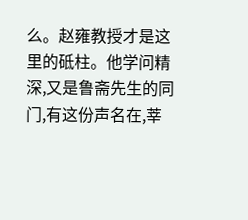么。赵雍教授才是这里的砥柱。他学问精深,又是鲁斋先生的同门,有这份声名在,莘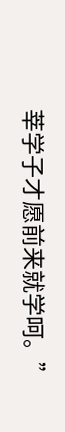莘学子才愿前来就学呵。”